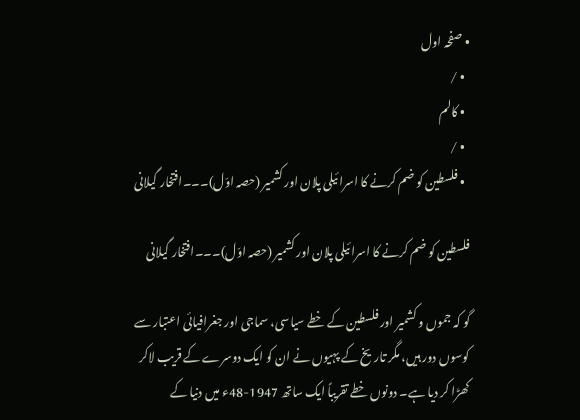• صفحہ اول
  • /
  • کالم
  • /
  • فلسطین کو ضم کرنے کا اسرائیلی پلان اور کشمیر (حصہ اوّل)۔۔۔افتخار گیلانی

فلسطین کو ضم کرنے کا اسرائیلی پلان اور کشمیر (حصہ اوّل)۔۔۔افتخار گیلانی

گو کہ جموں و کشمیر اور فلسطین کے خطے سیاسی، سماجی اور جغرافیائی اعتبار سے کوسوں دور ہیں، مگر تاریخ کے پہیوں نے ان کو ایک دوسرے کے قریب لاکر کھڑا کر دیا ہے۔ دونوں خطے تقریباً ایک ساتھ 1947-48ء میں دنیا کے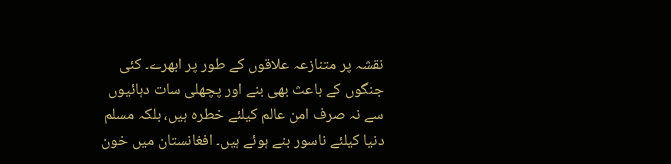نقشہ پر متنازعہ علاقوں کے طور پر ابھرے۔ کئی جنگوں کے باعث بھی بنے اور پچھلی سات دہائیوں سے نہ صرف امن عالم کیلئے خطرہ ہیں، بلکہ مسلم دنیا کیلئے ناسور بنے ہوئے ہیں۔ افغانستان میں خون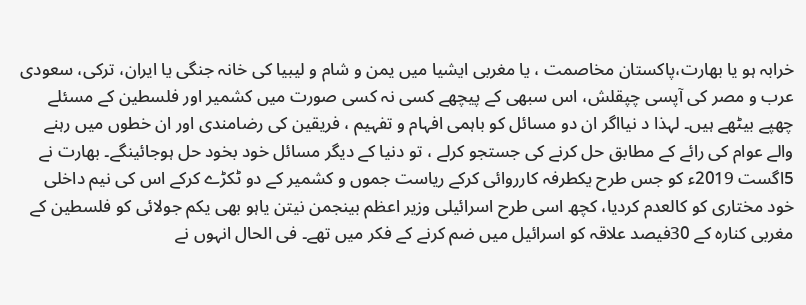خرابہ ہو یا بھارت،پاکستان مخاصمت ، یا مغربی ایشیا میں یمن و شام و لیبیا کی خانہ جنگی یا ایران، ترکی، سعودی عرب و مصر کی آپسی چپقلش، اس سبھی کے پیچھے کسی نہ کسی صورت میں کشمیر اور فلسطین کے مسئلے چھپے بیٹھے ہیں۔ لہذا د نیااگر ان دو مسائل کو باہمی افہام و تفہیم ، فریقین کی رضامندی اور ان خطوں میں رہنے والے عوام کی رائے کے مطابق حل کرنے کی جستجو کرلے ، تو دنیا کے دیگر مسائل خود بخود حل ہوجائینگے۔ بھارت نے 5اگست 2019ء کو جس طرح یکطرفہ کارروائی کرکے ریاست جموں و کشمیر کے دو ٹکڑے کرکے اس کی نیم داخلی خود مختاری کو کالعدم کردیا، کچھ اسی طرح اسرائیلی وزیر اعظم بینجمن نیتن یاہو بھی یکم جولائی کو فلسطین کے مغربی کنارہ کے 30فیصد علاقہ کو اسرائیل میں ضم کرنے کے فکر میں تھے۔ فی الحال انہوں نے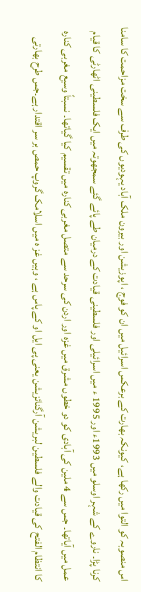اس منصوبہ کو التوا میں رکھا ہے، کیونکہ بھارت کے برعکس اسرائیل میں ان کو فوج ، اپوزیشن اور بیرون ملک آباد یہودیوں کی طرف سے سخت مزاحمت کا سامنا کرنا پڑا۔ ناروے کے شہر اوسلو میں 1993ء اور 1995 ء میں اسرائیلی اور فلسطینی قیادت کے درمیان طے پائے گئے سمجھوتہ میں ایک فلسطینی اٹھارٹی کا قیام عمل میں آیاتھا۔ جس سے 4 ملین کی آبادی کو دو خطوں مشرق میں غزہ اور اردن کی سرحد سے متصل مغربی کنارہ میں تقسیم کیا گیاتھا۔ نسبتاً وسیع مغربی کنارہ کا انتظام الفتح کی قیادت والے فلسطین لبریشن آرگنائزیشن یعنی پی ایل او کے پاس ہے ، وہیں غز ہ میں اسلامک گروپ حمص بر سر اقتدار ہے۔جس طرح بھارتی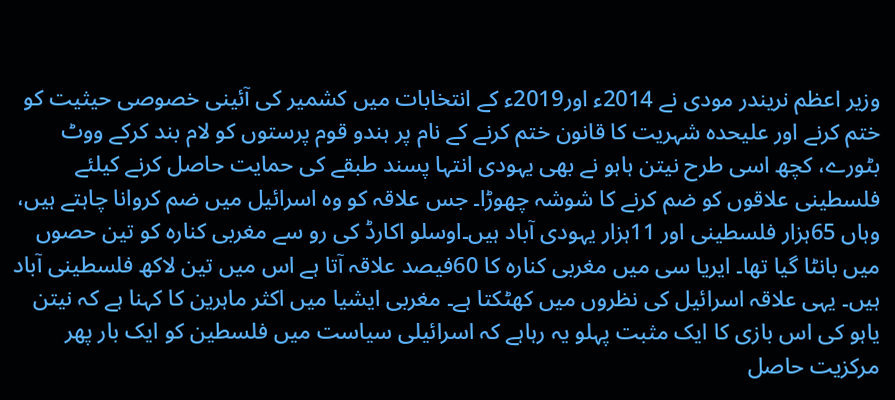وزیر اعظم نریندر مودی نے 2014ء اور2019ء کے انتخابات میں کشمیر کی آئینی خصوصی حیثیت کو ختم کرنے اور علیحدہ شہریت کا قانون ختم کرنے کے نام پر ہندو قوم پرستوں کو لام بند کرکے ووٹ بٹورے، کچھ اسی طرح نیتن ہاہو نے بھی یہودی انتہا پسند طبقے کی حمایت حاصل کرنے کیلئے فلسطینی علاقوں کو ضم کرنے کا شوشہ چھوڑا۔ جس علاقہ کو وہ اسرائیل میں ضم کروانا چاہتے ہیں، وہاں 65ہزار فلسطینی اور 11ہزار یہودی آباد ہیں۔اوسلو اکارڈ کی رو سے مغربی کنارہ کو تین حصوں میں بانٹا گیا تھا۔ ایریا سی میں مغربی کنارہ کا 60فیصد علاقہ آتا ہے اس میں تین لاکھ فلسطینی آباد ہیں۔ یہی علاقہ اسرائیل کی نظروں میں کھٹکتا ہے۔ مغربی ایشیا میں اکثر ماہرین کا کہنا ہے کہ نیتن یاہو کی اس بازی کا ایک مثبت پہلو یہ رہاہے کہ اسرائیلی سیاست میں فلسطین کو ایک بار پھر مرکزیت حاصل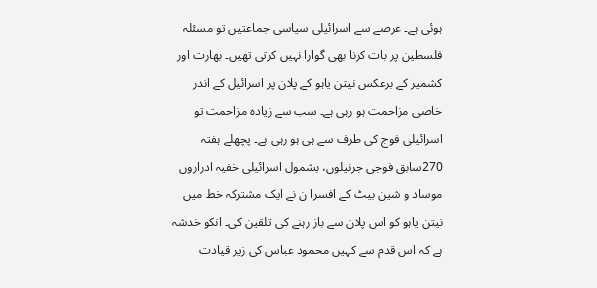ہوئی ہے۔ عرصے سے اسرائیلی سیاسی جماعتیں تو مسئلہ فلسطین پر بات کرنا بھی گوارا نہیں کرتی تھیں۔ بھارت اور کشمیر کے برعکس نیتن یاہو کے پلان پر اسرائیل کے اندر خاصی مزاحمت ہو رہی ہے۔ سب سے زیادہ مزاحمت تو اسرائیلی فوج کی طرف سے ہی ہو رہی ہے۔ پچھلے ہفتہ 270سابق فوجی جرنیلوں، بشمول اسرائیلی خفیہ ادراروں موساد و شین بیٹ کے افسرا ن نے ایک مشترکہ خط میں نیتن یاہو کو اس پلان سے باز رہنے کی تلقین کی۔ انکو خدشہ ہے کہ اس قدم سے کہیں محمود عباس کی زیر قیادت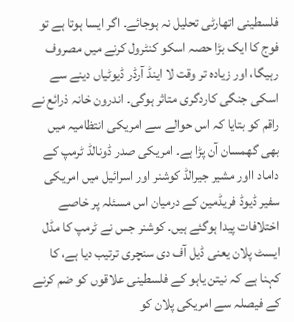فلسطینی اتھارٹی تحلیل نہ ہوجائے۔ اگر ایسا ہوتا ہے تو فوج کا ایک بڑا حصہ اسکو کنٹرول کرنے میں مصروف رہیگا، اور زیادہ تر وقت لا اینڈ آرڈر ڈیوٹیاں دینے سے اسکی جنگی کاردگری متاثر ہوگی۔ اندرون خانہ ذرائع نے راقم کو بتایا کہ اس حوالے سے امریکی انتظامیہ میں بھی گھمسان آن پڑا ہے۔ امریکی صدر ڈونالڈ ٹرمپ کے داماد ااور مشیر جیرالڈ کوشنر اور اسرائیل میں امریکی سفیر ڈیوڈ فریڈمین کے درمیان اس مسئلہ پر خاصے اختلافات پیدا ہوگئے ہیں۔ کوشنر جس نے ٹرمپ کا مڈل ایسٹ پلان یعنی ڈیل آف دی سنچری ترتیب دیا ہے، کا کہنا ہے کہ نیتن یاہو کے فلسطینی علاقوں کو ضم کرنے کے فیصلہ سے امریکی پلان کو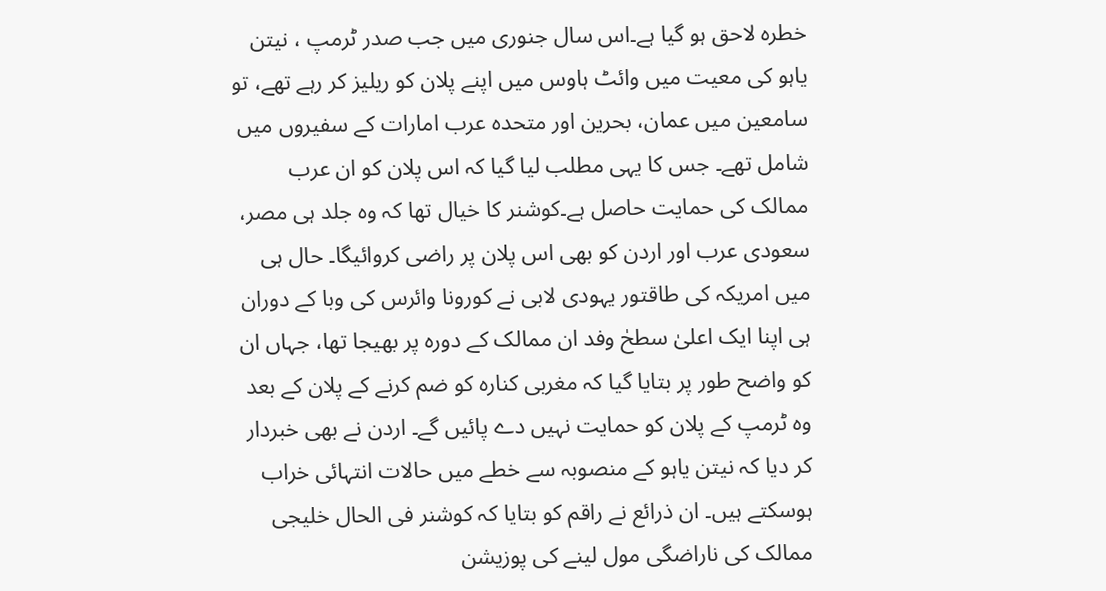خطرہ لاحق ہو گیا ہے۔اس سال جنوری میں جب صدر ٹرمپ ، نیتن یاہو کی معیت میں وائٹ ہاوس میں اپنے پلان کو ریلیز کر رہے تھے، تو سامعین میں عمان، بحرین اور متحدہ عرب امارات کے سفیروں میں شامل تھے۔ جس کا یہی مطلب لیا گیا کہ اس پلان کو ان عرب ممالک کی حمایت حاصل ہے۔کوشنر کا خیال تھا کہ وہ جلد ہی مصر، سعودی عرب اور اردن کو بھی اس پلان پر راضی کروائیگا۔ حال ہی میں امریکہ کی طاقتور یہودی لابی نے کورونا وائرس کی وبا کے دوران ہی اپنا ایک اعلیٰ سطحٰ وفد ان ممالک کے دورہ پر بھیجا تھا، جہاں ان کو واضح طور پر بتایا گیا کہ مغربی کنارہ کو ضم کرنے کے پلان کے بعد وہ ٹرمپ کے پلان کو حمایت نہیں دے پائیں گے۔ اردن نے بھی خبردار کر دیا کہ نیتن یاہو کے منصوبہ سے خطے میں حالات انتہائی خراب ہوسکتے ہیں۔ ان ذرائع نے راقم کو بتایا کہ کوشنر فی الحال خلیجی ممالک کی ناراضگی مول لینے کی پوزیشن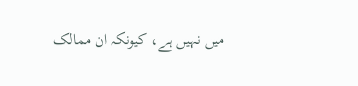میں نہیں ہے، کیونکہ ان ممالک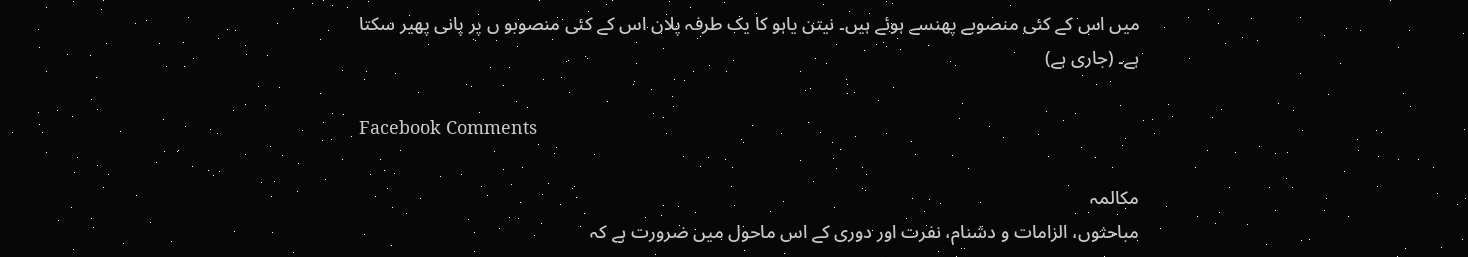میں اس کے کئی منصوبے پھنسے ہوئے ہیں۔ نیتن یاہو کا یک طرفہ پلان اس کے کئی منصوبو ں پر پانی پھیر سکتا ہے۔ (جاری ہے)

Facebook Comments

مکالمہ
مباحثوں، الزامات و دشنام، نفرت اور دوری کے اس ماحول میں ضرورت ہے کہ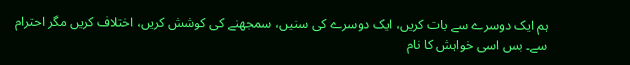ہم ایک دوسرے سے بات کریں، ایک دوسرے کی سنیں، سمجھنے کی کوشش کریں، اختلاف کریں مگر احترام سے۔ بس اسی خواہش کا نام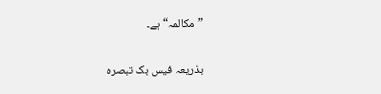”مکالمہ“ ہے۔

بذریعہ فیس بک تبصرہ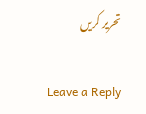تحریر کریں

Leave a Reply